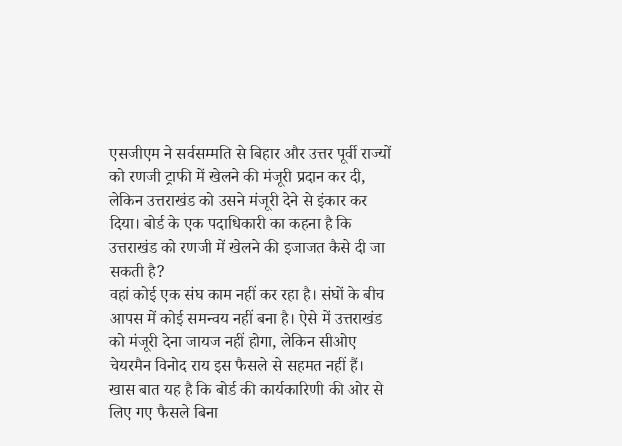एसजीएम ने सर्वसम्मति से बिहार और उत्तर पूर्वी राज्यों को रणजी ट्राफी में खेलने की मंजूरी प्रदान कर दी, लेकिन उत्तराखंड को उसने मंजूरी देने से इंकार कर दिया। बोर्ड के एक पदाधिकारी का कहना है कि उत्तराखंड को रणजी में खेलने की इजाजत कैसे दी जा सकती है?
वहां कोई एक संघ काम नहीं कर रहा है। संघों के बीच आपस में कोई समन्वय नहीं बना है। ऐसे में उत्तराखंड को मंजूरी देना जायज नहीं होगा, लेकिन सीओए चेयरमैन विनोद राय इस फैसले से सहमत नहीं हैं।
खास बात यह है कि बोर्ड की कार्यकारिणी की ओर से लिए गए फैसले बिना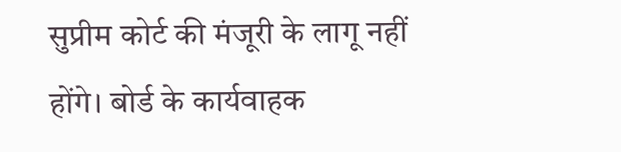सुप्रीम कोर्ट की मंजूरी के लागू नहीं होंगे। बोर्ड के कार्यवाहक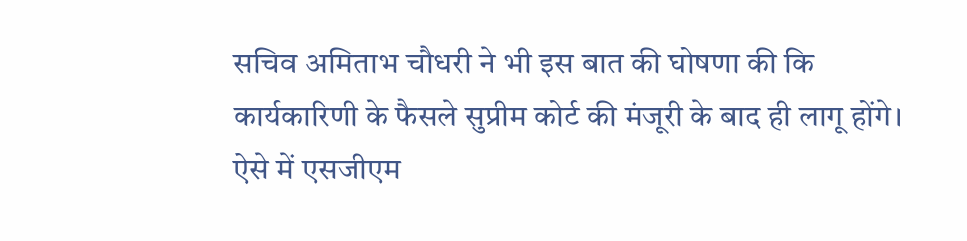सचिव अमिताभ चौधरी ने भी इस बात की घोषणा की कि कार्यकारिणी के फैसले सुप्रीम कोर्ट की मंजूरी के बाद ही लागू होंगे। ऐसे में एसजीएम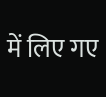में लिए गए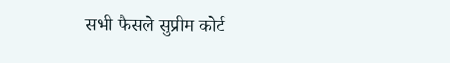सभी फैसले सुप्रीम कोर्ट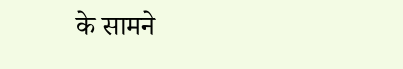के सामने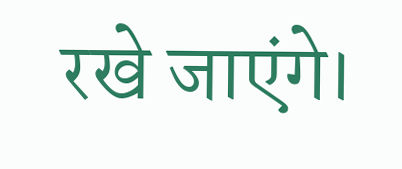रखे जाएंगे।